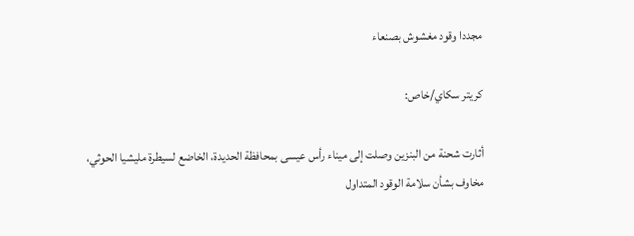مجددا وقود مغشوش بصنعاء

كريتر سكاي/خاص:

أثارت شحنة من البنزين وصلت إلى ميناء رأس عيسى بمحافظة الحديدة، الخاضع لسيطرة مليشيا الحوثي، مخاوف بشأن سلامة الوقود المتداول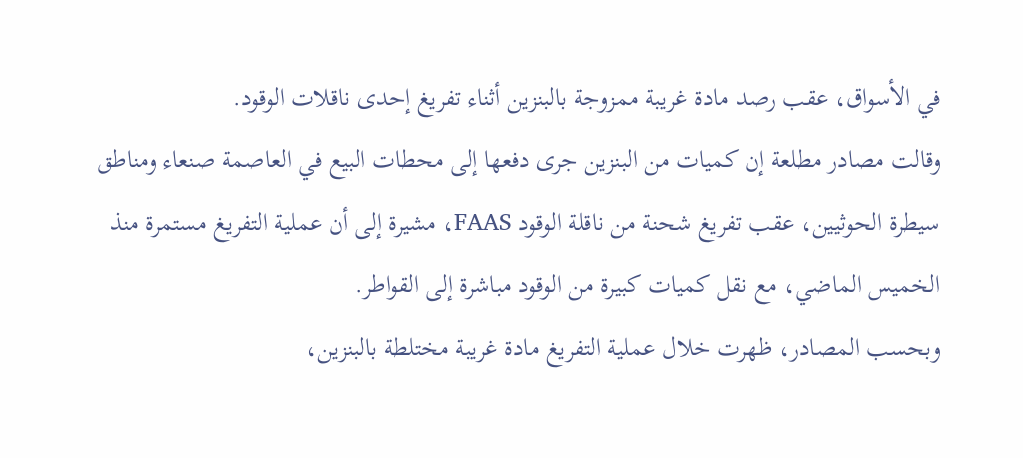في الأسواق، عقب رصد مادة غريبة ممزوجة بالبنزين أثناء تفريغ إحدى ناقلات الوقود.
وقالت مصادر مطلعة إن كميات من البنزين جرى دفعها إلى محطات البيع في العاصمة صنعاء ومناطق سيطرة الحوثيين، عقب تفريغ شحنة من ناقلة الوقود FAAS، مشيرة إلى أن عملية التفريغ مستمرة منذ الخميس الماضي، مع نقل كميات كبيرة من الوقود مباشرة إلى القواطر.
وبحسب المصادر، ظهرت خلال عملية التفريغ مادة غريبة مختلطة بالبنزين،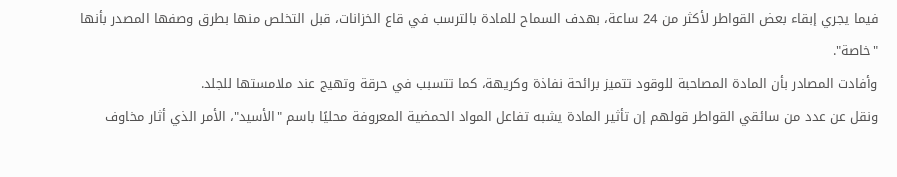فيما يجري إبقاء بعض القواطر لأكثر من 24 ساعة، بهدف السماح للمادة بالترسب في قاع الخزانات، قبل التخلص منها بطرق وصفها المصدر بأنها "خاصة".
وأفادت المصادر بأن المادة المصاحبة للوقود تتميز برائحة نفاذة وكريهة، كما تتسبب في حرقة وتهيج عند ملامستها للجلد.
ونقل عن عدد من سائقي القواطر قولهم إن تأثير المادة يشبه تفاعل المواد الحمضية المعروفة محليًا باسم "الأسيد"، الأمر الذي أثار مخاوف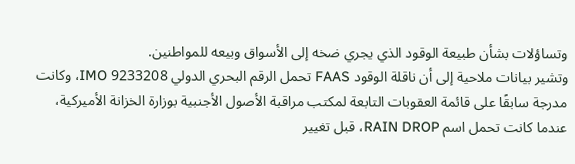وتساؤلات بشأن طبيعة الوقود الذي يجري ضخه إلى الأسواق وبيعه للمواطنين.
وتشير بيانات ملاحية إلى أن ناقلة الوقود FAAS تحمل الرقم البحري الدولي IMO 9233208، وكانت مدرجة سابقًا على قائمة العقوبات التابعة لمكتب مراقبة الأصول الأجنبية بوزارة الخزانة الأميركية، عندما كانت تحمل اسم RAIN DROP، قبل تغيير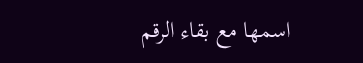اسمها مع بقاء الرقم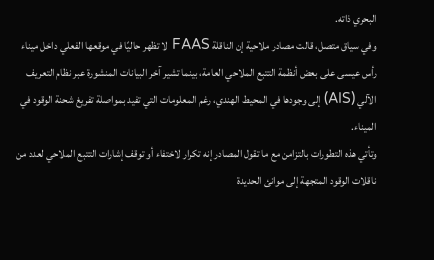البحري ذاته.
وفي سياق متصل، قالت مصادر ملاحية إن الناقلة FAAS لا تظهر حاليًا في موقعها الفعلي داخل ميناء رأس عيسى على بعض أنظمة التتبع الملاحي العامة، بينما تشير آخر البيانات المنشورة عبر نظام التعريف الآلي (AIS) إلى وجودها في المحيط الهندي، رغم المعلومات التي تفيد بمواصلة تفريغ شحنة الوقود في الميناء.
وتأتي هذه التطورات بالتزامن مع ما تقول المصادر إنه تكرار لاختفاء أو توقف إشارات التتبع الملاحي لعدد من ناقلات الوقود المتجهة إلى موانئ الحديدة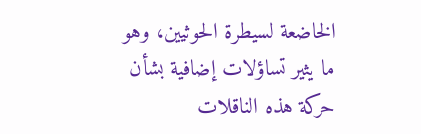الخاضعة لسيطرة الحوثيين، وهو ما يثير تساؤلات إضافية بشأن حركة هذه الناقلات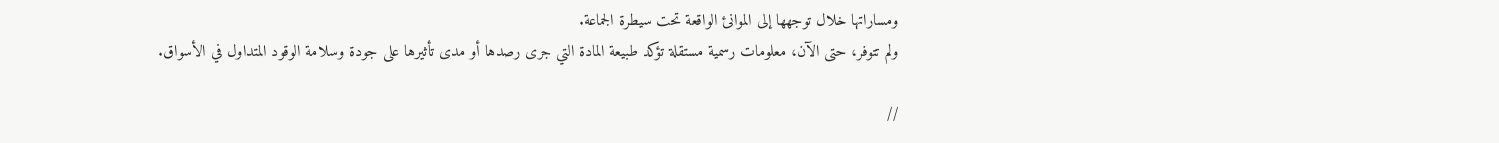ومساراتها خلال توجهها إلى الموانئ الواقعة تحت سيطرة الجماعة.
ولم تتوفر، حتى الآن، معلومات رسمية مستقلة تؤكد طبيعة المادة التي جرى رصدها أو مدى تأثيرها على جودة وسلامة الوقود المتداول في الأسواق.

//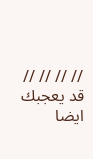// // // //
قد يعجبك ايضا